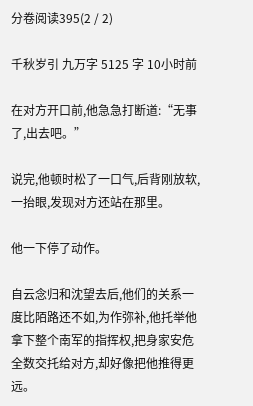分卷阅读395(2 / 2)

千秋岁引 九万字 5125 字 10小时前

在对方开口前,他急急打断道:“无事了,出去吧。”

说完,他顿时松了一口气,后背刚放软,一抬眼,发现对方还站在那里。

他一下停了动作。

自云念归和沈望去后,他们的关系一度比陌路还不如,为作弥补,他托举他拿下整个南军的指挥权,把身家安危全数交托给对方,却好像把他推得更远。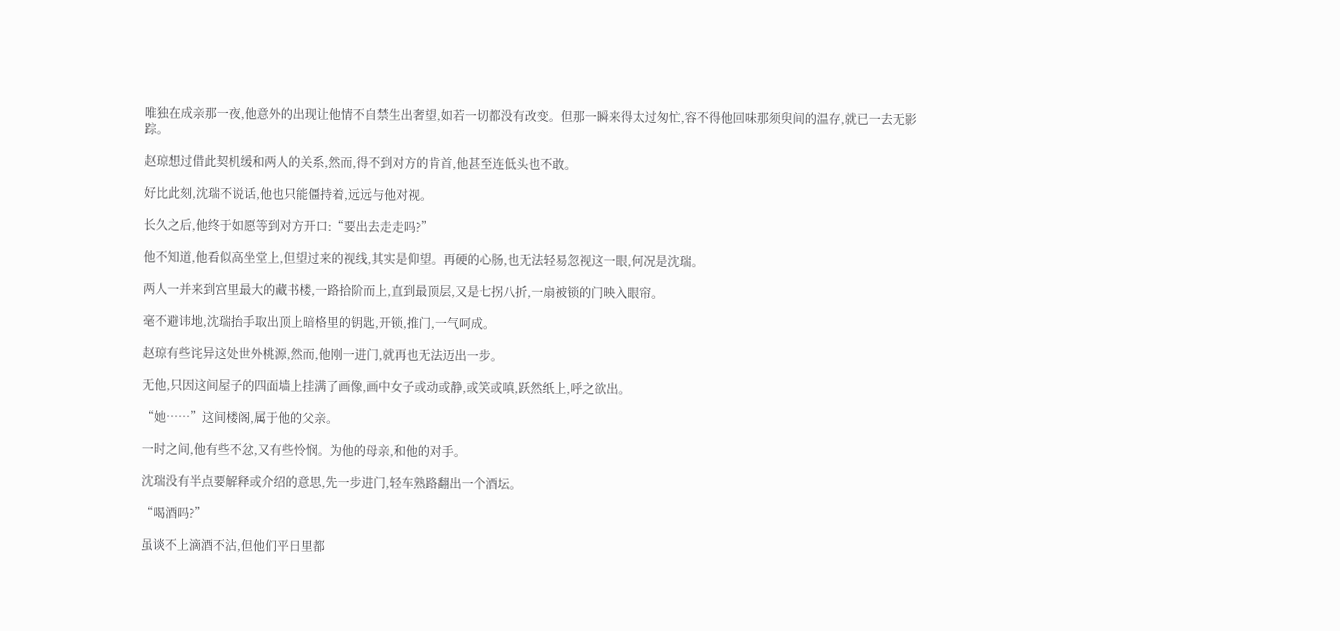唯独在成亲那一夜,他意外的出现让他情不自禁生出奢望,如若一切都没有改变。但那一瞬来得太过匆忙,容不得他回味那须臾间的温存,就已一去无影踪。

赵琼想过借此契机缓和两人的关系,然而,得不到对方的肯首,他甚至连低头也不敢。

好比此刻,沈瑞不说话,他也只能僵持着,远远与他对视。

长久之后,他终于如愿等到对方开口:“要出去走走吗?”

他不知道,他看似高坐堂上,但望过来的视线,其实是仰望。再硬的心肠,也无法轻易忽视这一眼,何况是沈瑞。

两人一并来到宫里最大的藏书楼,一路拾阶而上,直到最顶层,又是七拐八折,一扇被锁的门映入眼帘。

毫不避讳地,沈瑞抬手取出顶上暗格里的钥匙,开锁,推门,一气呵成。

赵琼有些诧异这处世外桃源,然而,他刚一进门,就再也无法迈出一步。

无他,只因这间屋子的四面墙上挂满了画像,画中女子或动或静,或笑或嗔,跃然纸上,呼之欲出。

“她……”这间楼阁,属于他的父亲。

一时之间,他有些不忿,又有些怜悯。为他的母亲,和他的对手。

沈瑞没有半点要解释或介绍的意思,先一步进门,轻车熟路翻出一个酒坛。

“喝酒吗?”

虽谈不上滴酒不沾,但他们平日里都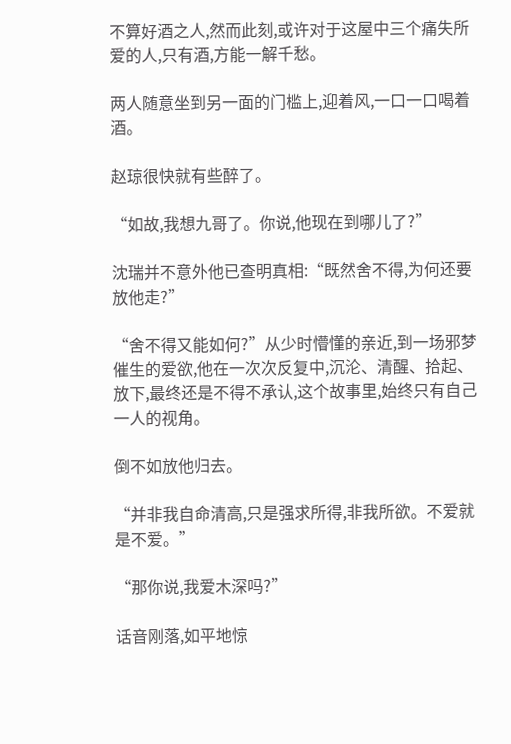不算好酒之人,然而此刻,或许对于这屋中三个痛失所爱的人,只有酒,方能一解千愁。

两人随意坐到另一面的门槛上,迎着风,一口一口喝着酒。

赵琼很快就有些醉了。

“如故,我想九哥了。你说,他现在到哪儿了?”

沈瑞并不意外他已查明真相:“既然舍不得,为何还要放他走?”

“舍不得又能如何?”从少时懵懂的亲近,到一场邪梦催生的爱欲,他在一次次反复中,沉沦、清醒、拾起、放下,最终还是不得不承认,这个故事里,始终只有自己一人的视角。

倒不如放他归去。

“并非我自命清高,只是强求所得,非我所欲。不爱就是不爱。”

“那你说,我爱木深吗?”

话音刚落,如平地惊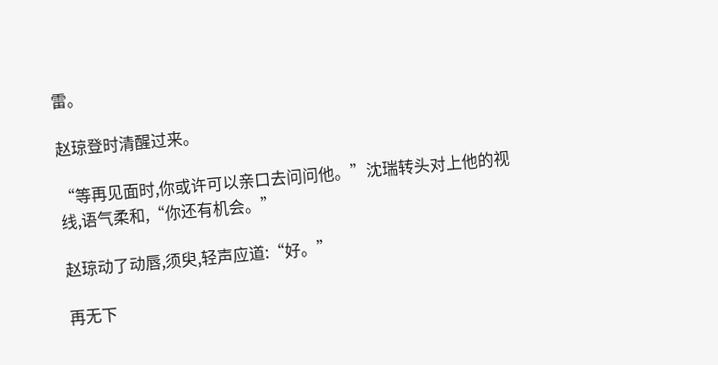雷。

赵琼登时清醒过来。

“等再见面时,你或许可以亲口去问问他。”沈瑞转头对上他的视线,语气柔和,“你还有机会。”

赵琼动了动唇,须臾,轻声应道:“好。”

再无下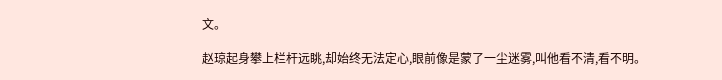文。

赵琼起身攀上栏杆远眺,却始终无法定心,眼前像是蒙了一尘迷雾,叫他看不清,看不明。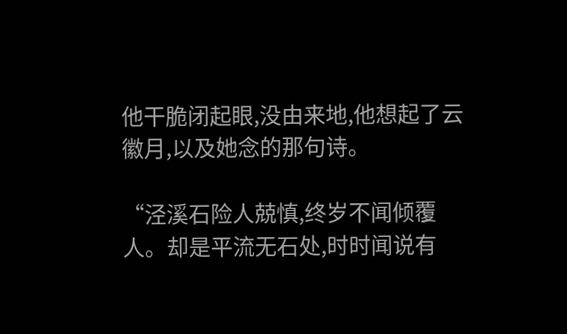他干脆闭起眼,没由来地,他想起了云徽月,以及她念的那句诗。

“泾溪石险人兢慎,终岁不闻倾覆人。却是平流无石处,时时闻说有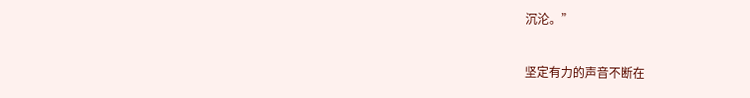沉沦。”

坚定有力的声音不断在